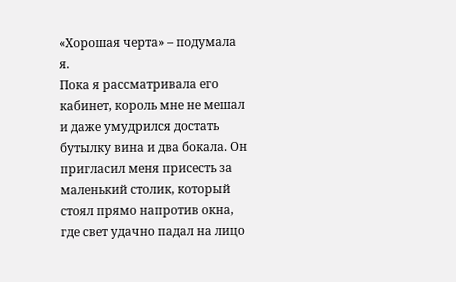«Хорошая черта» – подумала я.
Пока я рассматривала его кабинет, король мне не мешал и даже умудрился достать бутылку вина и два бокала. Он пригласил меня присесть за маленький столик, который стоял прямо напротив окна, где свет удачно падал на лицо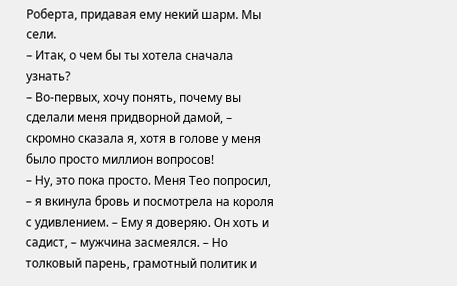Роберта, придавая ему некий шарм. Мы сели.
– Итак, о чем бы ты хотела сначала узнать?
– Во-первых, хочу понять, почему вы сделали меня придворной дамой, – скромно сказала я, хотя в голове у меня было просто миллион вопросов!
– Ну, это пока просто. Меня Тео попросил, – я вкинула бровь и посмотрела на короля с удивлением. – Ему я доверяю. Он хоть и садист, – мужчина засмеялся. – Но толковый парень, грамотный политик и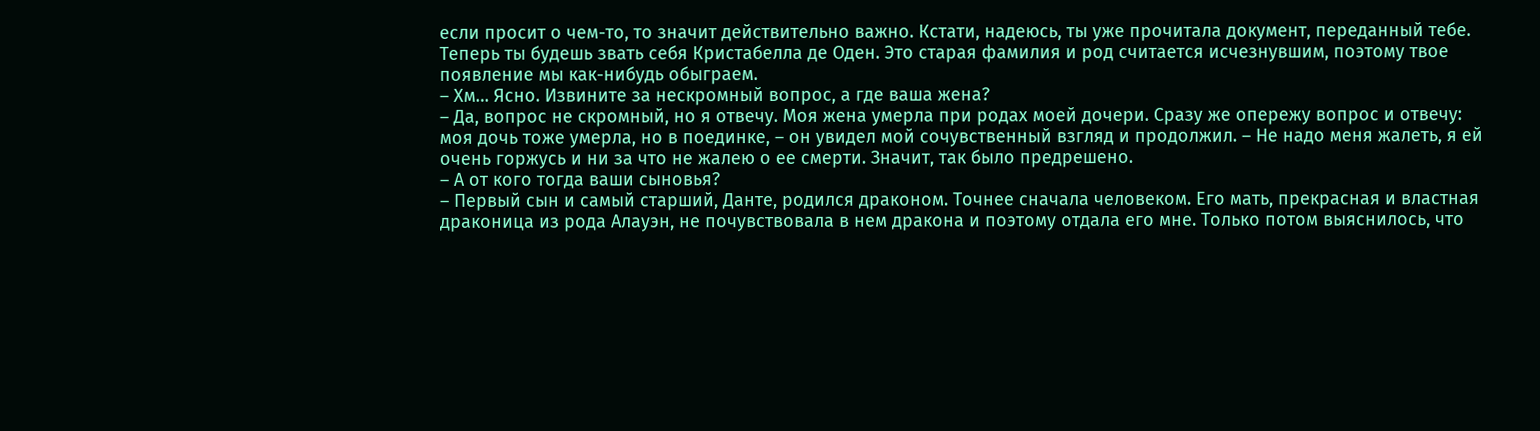если просит о чем-то, то значит действительно важно. Кстати, надеюсь, ты уже прочитала документ, переданный тебе. Теперь ты будешь звать себя Кристабелла де Оден. Это старая фамилия и род считается исчезнувшим, поэтому твое появление мы как-нибудь обыграем.
– Хм… Ясно. Извините за нескромный вопрос, а где ваша жена?
– Да, вопрос не скромный, но я отвечу. Моя жена умерла при родах моей дочери. Сразу же опережу вопрос и отвечу: моя дочь тоже умерла, но в поединке, – он увидел мой сочувственный взгляд и продолжил. – Не надо меня жалеть, я ей очень горжусь и ни за что не жалею о ее смерти. Значит, так было предрешено.
– А от кого тогда ваши сыновья?
– Первый сын и самый старший, Данте, родился драконом. Точнее сначала человеком. Его мать, прекрасная и властная драконица из рода Алауэн, не почувствовала в нем дракона и поэтому отдала его мне. Только потом выяснилось, что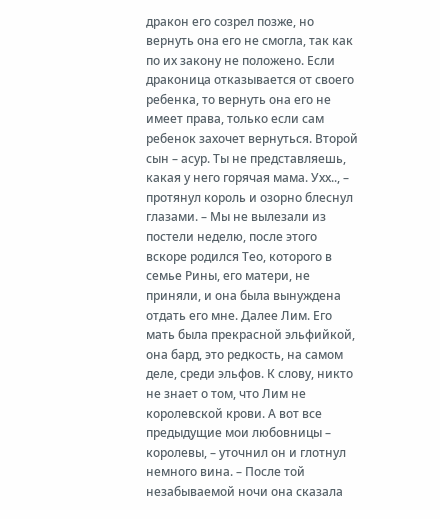дракон его созрел позже, но вернуть она его не смогла, так как по их закону не положено. Если драконица отказывается от своего ребенка, то вернуть она его не имеет права, только если сам ребенок захочет вернуться. Второй сын – асур. Ты не представляешь, какая у него горячая мама. Ухх.., – протянул король и озорно блеснул глазами. – Мы не вылезали из постели неделю, после этого вскоре родился Тео, которого в семье Рины, его матери, не приняли, и она была вынуждена отдать его мне. Далее Лим. Его мать была прекрасной эльфийкой, она бард, это редкость, на самом деле, среди эльфов. К слову, никто не знает о том, что Лим не королевской крови. А вот все предыдущие мои любовницы – королевы, – уточнил он и глотнул немного вина. – После той незабываемой ночи она сказала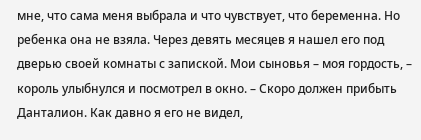мне, что сама меня выбрала и что чувствует, что беременна. Но ребенка она не взяла. Через девять месяцев я нашел его под дверью своей комнаты с запиской. Мои сыновья – моя гордость, – король улыбнулся и посмотрел в окно. – Скоро должен прибыть Данталион. Как давно я его не видел,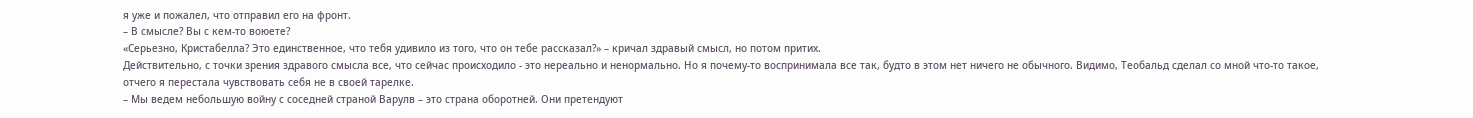я уже и пожалел, что отправил его на фронт.
– В смысле? Вы с кем-то воюете?
«Серьезно, Кристабелла? Это единственное, что тебя удивило из того, что он тебе рассказал?» – кричал здравый смысл, но потом притих.
Действительно, с точки зрения здравого смысла все, что сейчас происходило - это нереально и ненормально. Но я почему-то воспринимала все так, будто в этом нет ничего не обычного. Видимо, Теобальд сделал со мной что-то такое, отчего я перестала чувствовать себя не в своей тарелке.
– Мы ведем небольшую войну с соседней страной Варулв – это страна оборотней. Они претендуют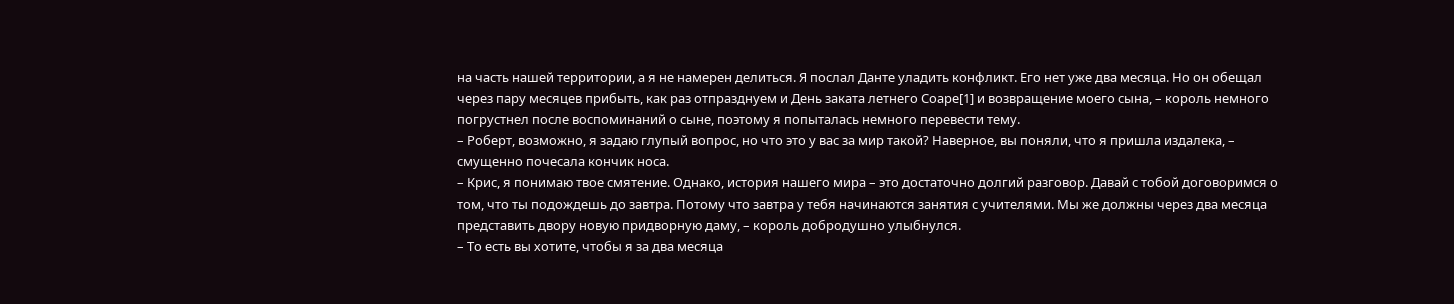на часть нашей территории, а я не намерен делиться. Я послал Данте уладить конфликт. Его нет уже два месяца. Но он обещал через пару месяцев прибыть, как раз отпразднуем и День заката летнего Соаре[1] и возвращение моего сына, – король немного погрустнел после воспоминаний о сыне, поэтому я попыталась немного перевести тему.
– Роберт, возможно, я задаю глупый вопрос, но что это у вас за мир такой? Наверное, вы поняли, что я пришла издалека, – смущенно почесала кончик носа.
– Крис, я понимаю твое смятение. Однако, история нашего мира – это достаточно долгий разговор. Давай с тобой договоримся о том, что ты подождешь до завтра. Потому что завтра у тебя начинаются занятия с учителями. Мы же должны через два месяца представить двору новую придворную даму, – король добродушно улыбнулся.
– То есть вы хотите, чтобы я за два месяца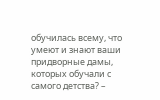обучилась всему, что умеют и знают ваши придворные дамы, которых обучали с самого детства? –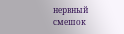нервный смешок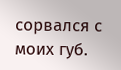сорвался с моих губ.